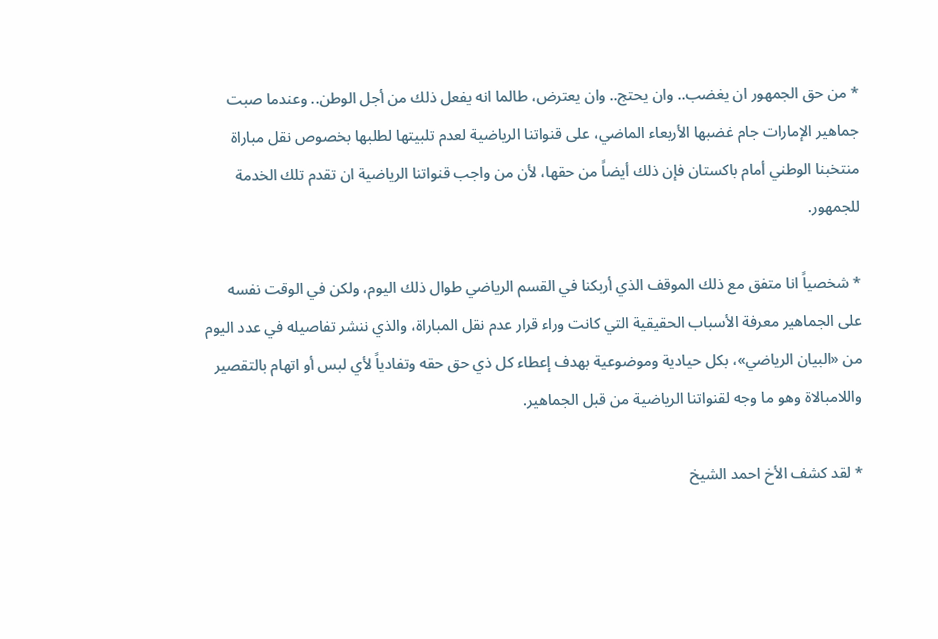* من حق الجمهور ان يغضب.. وان يحتج.. وان يعترض، طالما انه يفعل ذلك من أجل الوطن.. وعندما صبت جماهير الإمارات جام غضبها الأربعاء الماضي، على قنواتنا الرياضية لعدم تلبيتها لطلبها بخصوص نقل مباراة منتخبنا الوطني أمام باكستان فإن ذلك أيضاً من حقها، لأن من واجب قنواتنا الرياضية ان تقدم تلك الخدمة للجمهور.

* شخصياً انا متفق مع ذلك الموقف الذي أربكنا في القسم الرياضي طوال ذلك اليوم، ولكن في الوقت نفسه على الجماهير معرفة الأسباب الحقيقية التي كانت وراء قرار عدم نقل المباراة، والذي ننشر تفاصيله في عدد اليوم من «البيان الرياضي»، بكل حيادية وموضوعية بهدف إعطاء كل ذي حق حقه وتفادياً لأي لبس أو اتهام بالتقصير واللامبالاة وهو ما وجه لقنواتنا الرياضية من قبل الجماهير.

* لقد كشف الأخ احمد الشيخ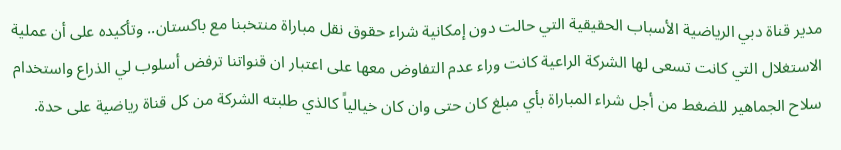مدير قناة دبي الرياضية الأسباب الحقيقية التي حالت دون إمكانية شراء حقوق نقل مباراة منتخبنا مع باكستان.. وتأكيده على أن عملية الاستغلال التي كانت تسعى لها الشركة الراعية كانت وراء عدم التفاوض معها على اعتبار ان قنواتنا ترفض أسلوب لي الذراع واستخدام سلاح الجماهير للضغط من أجل شراء المباراة بأي مبلغ كان حتى وان كان خيالياً كالذي طلبته الشركة من كل قناة رياضية على حدة.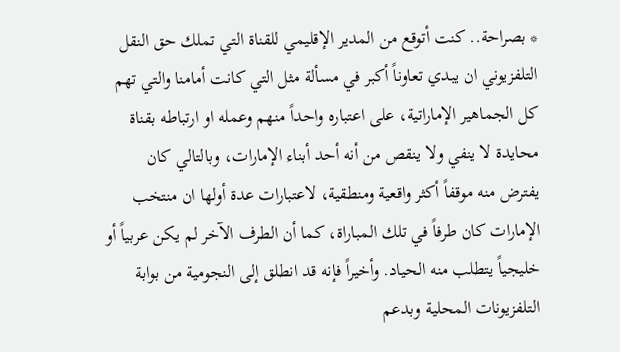* بصراحة.. كنت أتوقع من المدير الإقليمي للقناة التي تملك حق النقل التلفزيوني ان يبدي تعاوناً أكبر في مسألة مثل التي كانت أمامنا والتي تهم كل الجماهير الإماراتية، على اعتباره واحداً منهم وعمله او ارتباطه بقناة محايدة لا ينفي ولا ينقص من أنه أحد أبناء الإمارات، وبالتالي كان يفترض منه موقفاً أكثر واقعية ومنطقية، لاعتبارات عدة أولها ان منتخب الإمارات كان طرفاً في تلك المباراة، كما أن الطرف الآخر لم يكن عربياً أو خليجياً يتطلب منه الحياد. وأخيراً فإنه قد انطلق إلى النجومية من بوابة التلفزيونات المحلية وبدعم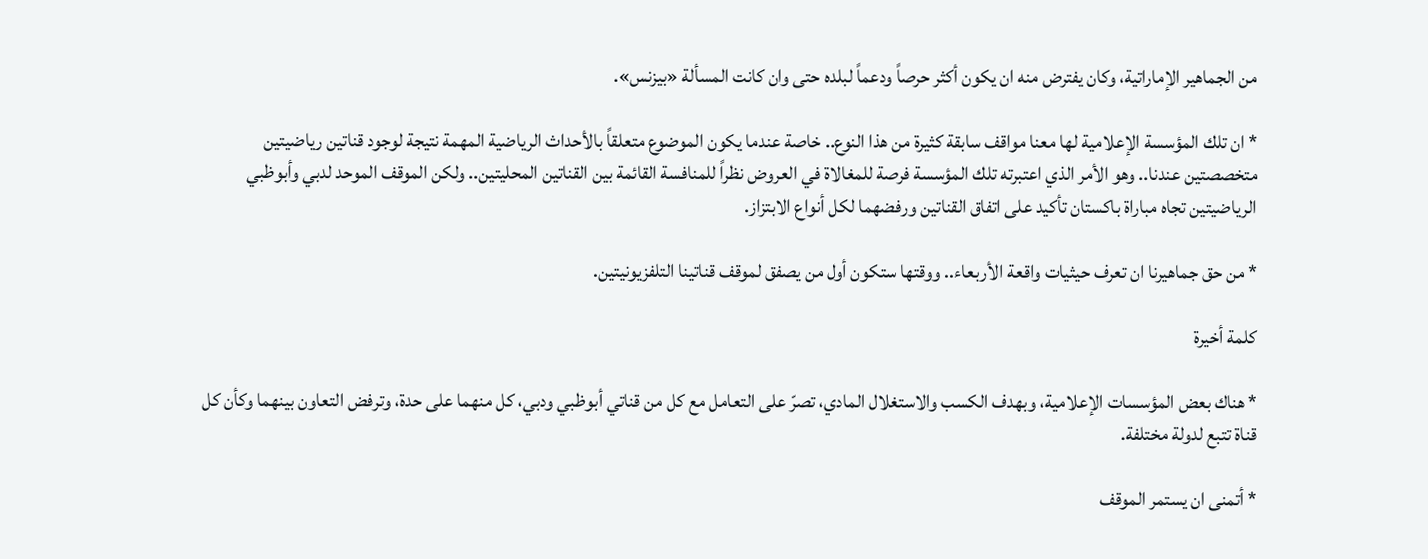من الجماهير الإماراتية، وكان يفترض منه ان يكون أكثر حرصاً ودعماً لبلده حتى وان كانت المسألة «بيزنس».

* ان تلك المؤسسة الإعلامية لها معنا مواقف سابقة كثيرة من هذا النوع.. خاصة عندما يكون الموضوع متعلقاً بالأحداث الرياضية المهمة نتيجة لوجود قناتين رياضيتين متخصصتين عندنا.. وهو الأمر الذي اعتبرته تلك المؤسسة فرصة للمغالاة في العروض نظراً للمنافسة القائمة بين القناتين المحليتين.. ولكن الموقف الموحد لدبي وأبوظبي الرياضيتين تجاه مباراة باكستان تأكيد على اتفاق القناتين ورفضهما لكل أنواع الابتزاز.

* من حق جماهيرنا ان تعرف حيثيات واقعة الأربعاء.. ووقتها ستكون أول من يصفق لموقف قناتينا التلفزيونيتين.

كلمة أخيرة

* هناك بعض المؤسسات الإعلامية، وبهدف الكسب والاستغلال المادي، تصرّ على التعامل مع كل من قناتي أبوظبي ودبي، كل منهما على حدة، وترفض التعاون بينهما وكأن كل قناة تتبع لدولة مختلفة.

* أتمنى ان يستمر الموقف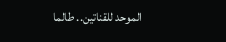الموحد للقناتين.. طالما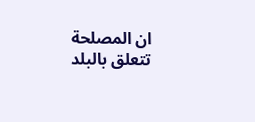ان المصلحة تتعلق بالبلد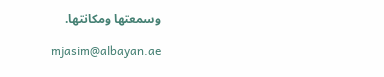وسمعتها ومكانتها.

mjasim@albayan.ae